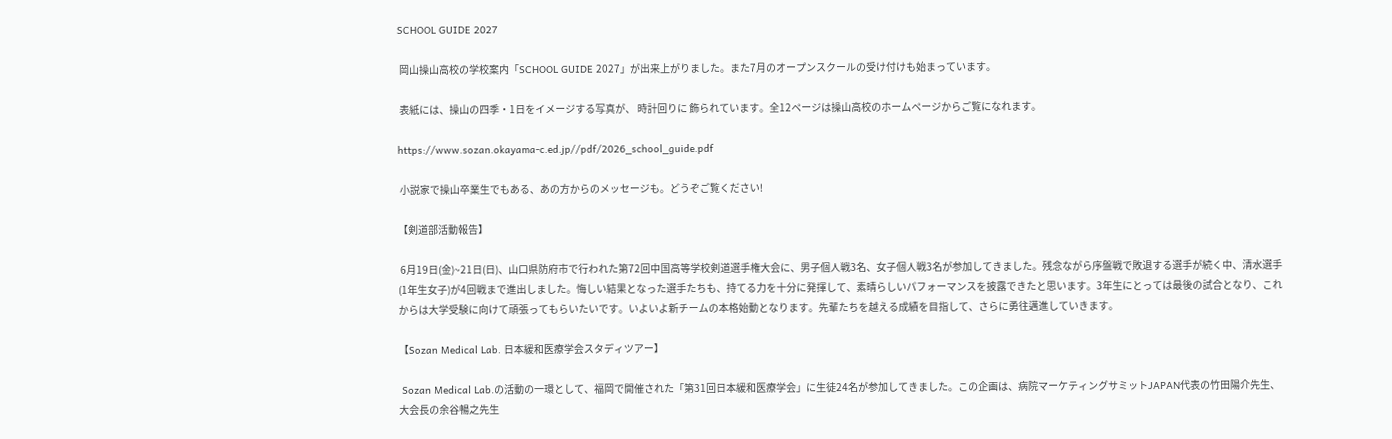SCHOOL GUIDE 2027

 岡山操山高校の学校案内「SCHOOL GUIDE 2027」が出来上がりました。また7月のオープンスクールの受け付けも始まっています。

 表紙には、操山の四季・1日をイメージする写真が、 時計回りに 飾られています。全12ページは操山高校のホームページからご覧になれます。

https://www.sozan.okayama-c.ed.jp//pdf/2026_school_guide.pdf

 小説家で操山卒業生でもある、あの方からのメッセージも。どうぞご覧ください!

【剣道部活動報告】

 6月19日(金)~21日(日)、山口県防府市で行われた第72回中国高等学校剣道選手権大会に、男子個人戦3名、女子個人戦3名が参加してきました。残念ながら序盤戦で敗退する選手が続く中、清水選手(1年生女子)が4回戦まで進出しました。悔しい結果となった選手たちも、持てる力を十分に発揮して、素晴らしいパフォーマンスを披露できたと思います。3年生にとっては最後の試合となり、これからは大学受験に向けて頑張ってもらいたいです。いよいよ新チームの本格始動となります。先輩たちを越える成績を目指して、さらに勇往邁進していきます。

【Sozan Medical Lab. 日本緩和医療学会スタディツアー】

 Sozan Medical Lab.の活動の一環として、福岡で開催された「第31回日本緩和医療学会」に生徒24名が参加してきました。この企画は、病院マーケティングサミットJAPAN代表の竹田陽介先生、大会長の余谷暢之先生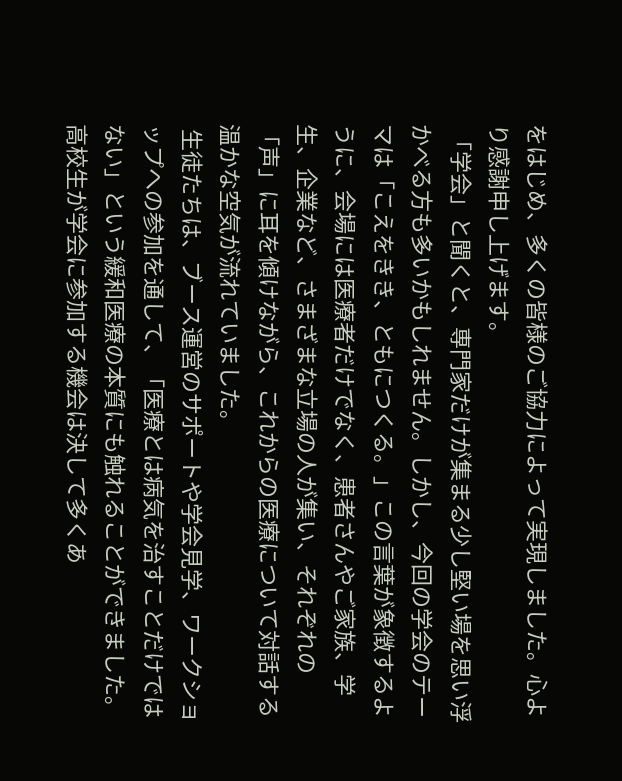をはじめ、多くの皆様のご協力によって実現しました。心より感謝申し上げます。
 「学会」と聞くと、専門家だけが集まる少し堅い場を思い浮かべる方も多いかもしれません。しかし、今回の学会のテーマは「こえをきき、ともにつくる。」この言葉が象徴するように、会場には医療者だけでなく、患者さんやご家族、学生、企業など、さまざまな立場の人が集い、それぞれの「声」に耳を傾けながら、これからの医療について対話する温かな空気が流れていました。
 生徒たちは、ブース運営のサポートや学会見学、ワークショップへの参加を通して、「医療とは病気を治すことだけではない」という緩和医療の本質にも触れることができました。高校生が学会に参加する機会は決して多くあ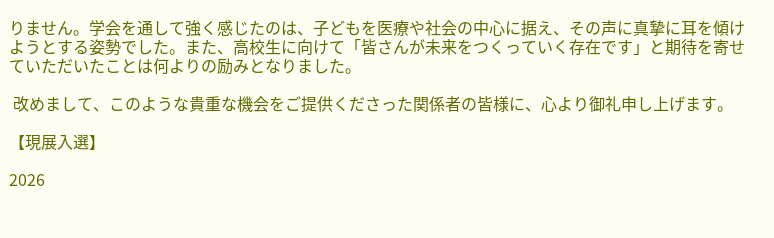りません。学会を通して強く感じたのは、子どもを医療や社会の中心に据え、その声に真摯に耳を傾けようとする姿勢でした。また、高校生に向けて「皆さんが未来をつくっていく存在です」と期待を寄せていただいたことは何よりの励みとなりました。

 改めまして、このような貴重な機会をご提供くださった関係者の皆様に、心より御礼申し上げます。

【現展入選】

2026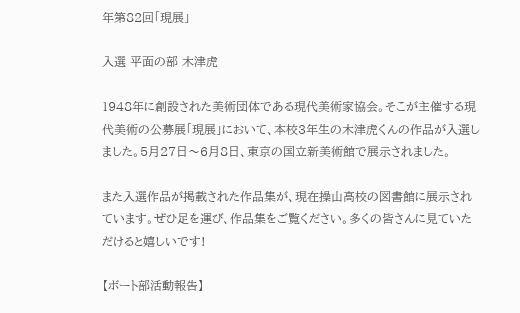年第82回「現展」

入選 平面の部 木津虎

1948年に創設された美術団体である現代美術家協会。そこが主催する現代美術の公募展「現展」において、本校3年生の木津虎くんの作品が入選しました。5月27日〜6月8日、東京の国立新美術館で展示されました。

また入選作品が掲載された作品集が、現在操山高校の図書館に展示されています。ぜひ足を運び、作品集をご覧ください。多くの皆さんに見ていただけると嬉しいです!

【ボート部活動報告】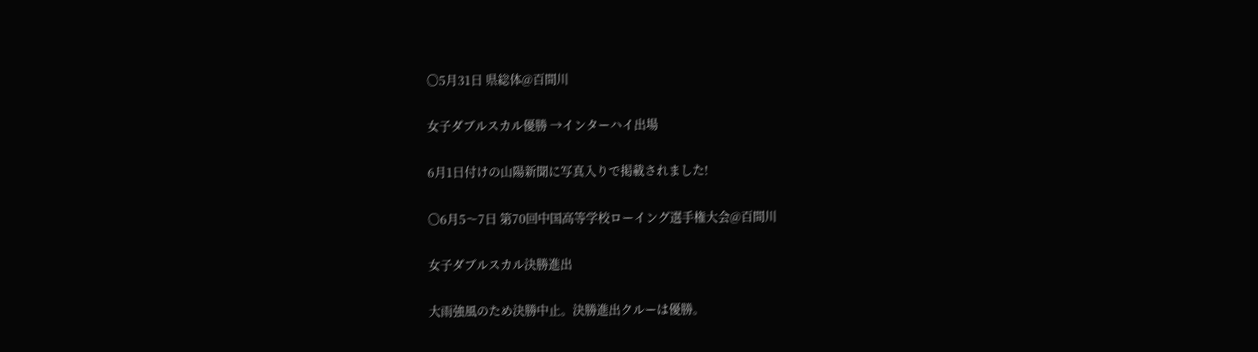〇5月31日 県総体@百間川

女子ダブルスカル優勝 →インターハイ出場

6月1日付けの山陽新聞に写真入りで掲載されました!

〇6月5〜7日 第70回中国高等学校ローイング選手権大会@百間川

女子ダブルスカル決勝進出

大雨強風のため決勝中止。決勝進出クルーは優勝。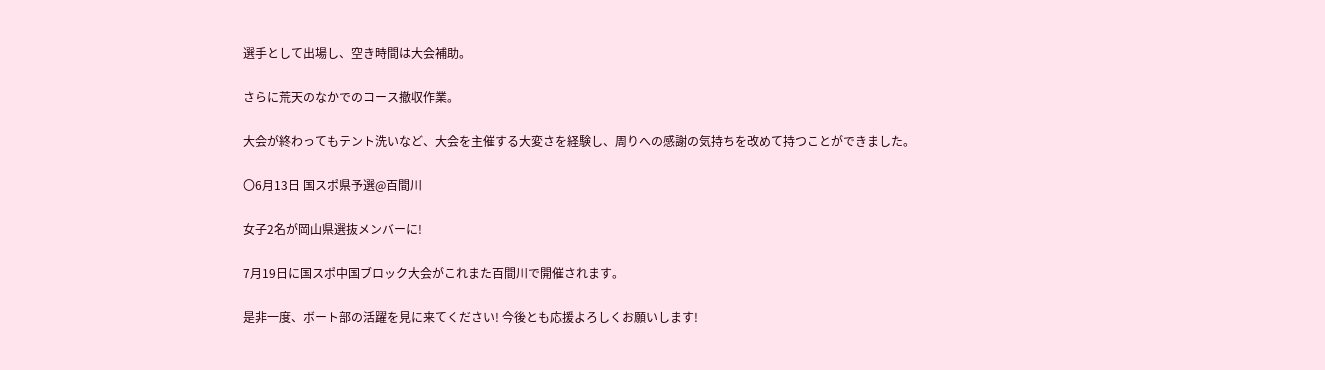選手として出場し、空き時間は大会補助。

さらに荒天のなかでのコース撤収作業。

大会が終わってもテント洗いなど、大会を主催する大変さを経験し、周りへの感謝の気持ちを改めて持つことができました。

〇6月13日 国スポ県予選@百間川

女子2名が岡山県選抜メンバーに!

7月19日に国スポ中国ブロック大会がこれまた百間川で開催されます。

是非一度、ボート部の活躍を見に来てください! 今後とも応援よろしくお願いします!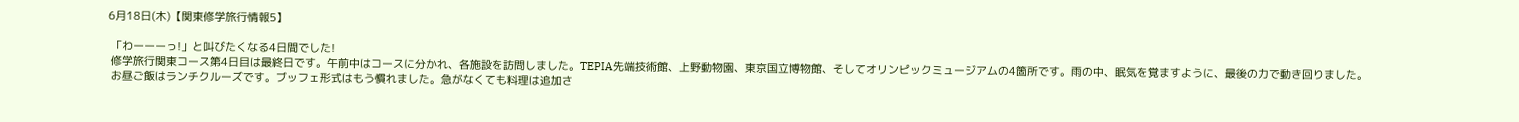6月18日(木)【関東修学旅行情報5】

 「わーーーっ!」と叫びたくなる4日間でした!
 修学旅行関東コース第4日目は最終日です。午前中はコースに分かれ、各施設を訪問しました。TEPIA先端技術館、上野動物園、東京国立博物館、そしてオリンピックミュージアムの4箇所です。雨の中、眠気を覚ますように、最後の力で動き回りました。
 お昼ご飯はランチクルーズです。ブッフェ形式はもう慣れました。急がなくても料理は追加さ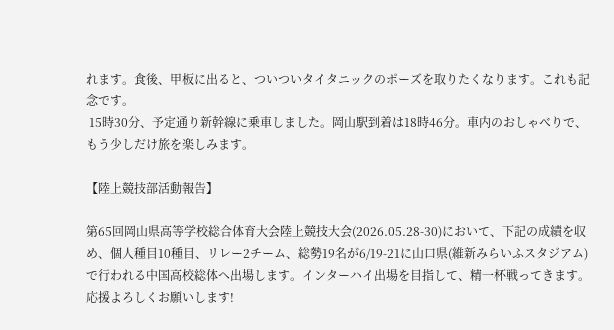れます。食後、甲板に出ると、ついついタイタニックのポーズを取りたくなります。これも記念です。
 15時30分、予定通り新幹線に乗車しました。岡山駅到着は18時46分。車内のおしゃべりで、もう少しだけ旅を楽しみます。

【陸上競技部活動報告】

第65回岡山県高等学校総合体育大会陸上競技大会(2026.05.28-30)において、下記の成績を収め、個人種目10種目、リレー2チーム、総勢19名が6/19-21に山口県(維新みらいふスタジアム)で行われる中国高校総体へ出場します。インターハイ出場を目指して、精一杯戦ってきます。応援よろしくお願いします!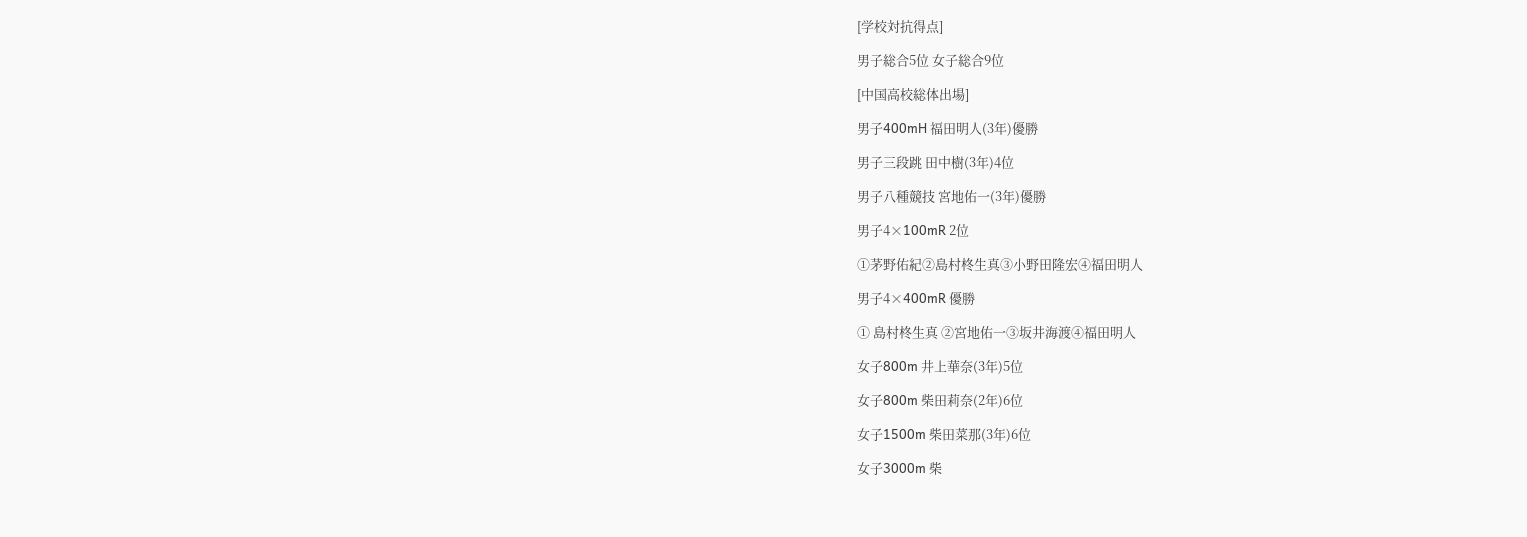[学校対抗得点]

男子総合5位 女子総合9位

[中国高校総体出場]

男子400mH 福田明人(3年)優勝

男子三段跳 田中樹(3年)4位

男子八種競技 宮地佑一(3年)優勝

男子4×100mR 2位

①茅野佑紀②島村柊生真③小野田隆宏④福田明人

男子4×400mR 優勝

① 島村柊生真 ②宮地佑一③坂井海渡④福田明人

女子800m 井上華奈(3年)5位

女子800m 柴田莉奈(2年)6位

女子1500m 柴田菜那(3年)6位

女子3000m 柴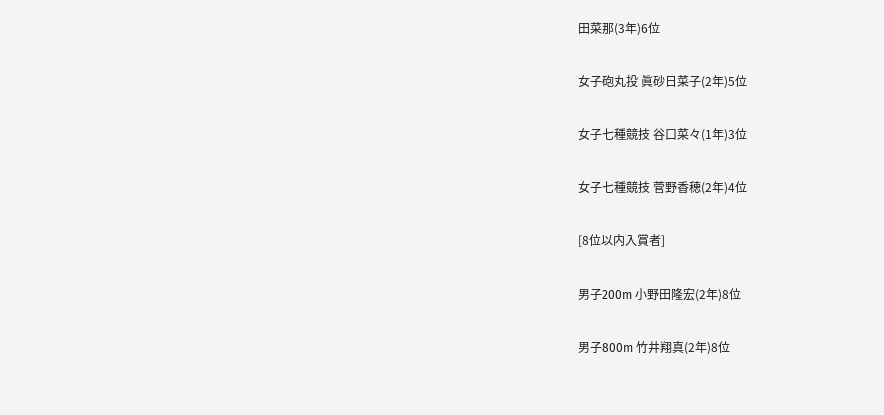田菜那(3年)6位

女子砲丸投 眞砂日菜子(2年)5位

女子七種競技 谷口菜々(1年)3位

女子七種競技 菅野香穂(2年)4位

[8位以内入賞者]

男子200m 小野田隆宏(2年)8位

男子800m 竹井翔真(2年)8位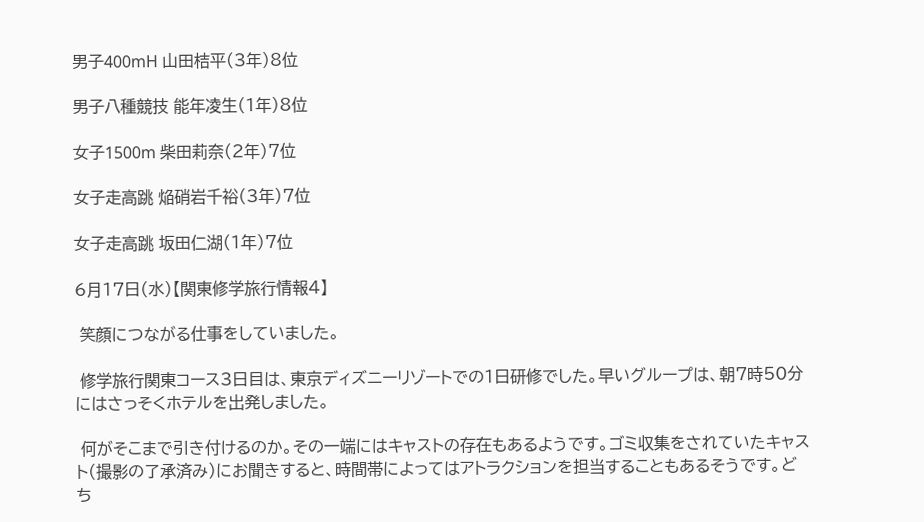男子400mH 山田桔平(3年)8位

男子八種競技 能年凌生(1年)8位

女子1500m 柴田莉奈(2年)7位

女子走高跳 焔硝岩千裕(3年)7位

女子走高跳 坂田仁湖(1年)7位

6月17日(水)【関東修学旅行情報4】

 笑顔につながる仕事をしていました。

 修学旅行関東コース3日目は、東京ディズニーリゾートでの1日研修でした。早いグループは、朝7時50分にはさっそくホテルを出発しました。

 何がそこまで引き付けるのか。その一端にはキャストの存在もあるようです。ゴミ収集をされていたキャスト(撮影の了承済み)にお聞きすると、時間帯によってはアトラクションを担当することもあるそうです。どち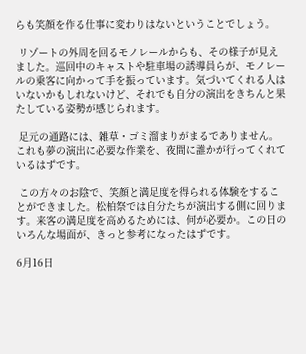らも笑顔を作る仕事に変わりはないということでしょう。

 リゾートの外周を回るモノレールからも、その様子が見えました。巡回中のキャストや駐車場の誘導員らが、モノレールの乗客に向かって手を振っています。気づいてくれる人はいないかもしれないけど、それでも自分の演出をきちんと果たしている姿勢が感じられます。

 足元の通路には、雑草・ゴミ溜まりがまるでありません。これも夢の演出に必要な作業を、夜間に誰かが行ってくれているはずです。

 この方々のお陰で、笑顔と満足度を得られる体験をすることができました。松柏祭では自分たちが演出する側に回ります。来客の満足度を高めるためには、何が必要か。この日のいろんな場面が、きっと参考になったはずです。

6月16日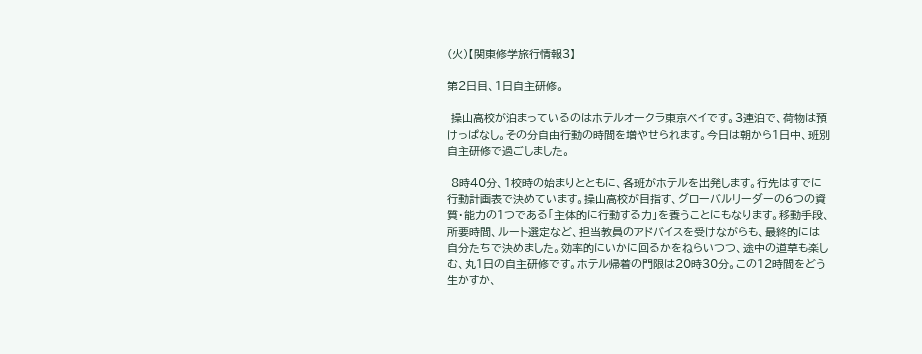(火)【関東修学旅行情報3】

第2日目、1日自主研修。

 操山高校が泊まっているのはホテルオークラ東京ベイです。3連泊で、荷物は預けっぱなし。その分自由行動の時間を増やせられます。今日は朝から1日中、班別自主研修で過ごしました。

 8時40分、1校時の始まりとともに、各班がホテルを出発します。行先はすでに行動計画表で決めています。操山高校が目指す、グローバルリーダーの6つの資質・能力の1つである「主体的に行動する力」を養うことにもなります。移動手段、所要時間、ルート選定など、担当教員のアドバイスを受けながらも、最終的には自分たちで決めました。効率的にいかに回るかをねらいつつ、途中の道草も楽しむ、丸1日の自主研修です。ホテル帰着の門限は20時30分。この12時間をどう生かすか、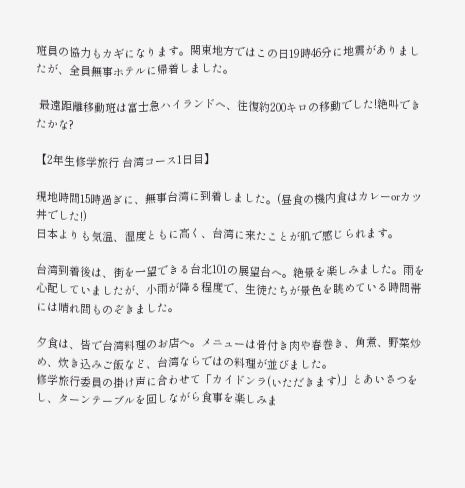班員の協力もカギになります。関東地方ではこの日19時46分に地震がありましたが、全員無事ホテルに帰着しました。

 最遠距離移動班は富士急ハイランドへ、往復約200キロの移動でした!絶叫できたかな?

【2年生修学旅行 台湾コース1日目】

現地時間15時過ぎに、無事台湾に到着しました。(昼食の機内食はカレーorカツ丼でした!)
日本よりも気温、湿度ともに高く、台湾に来たことが肌で感じられます。

台湾到着後は、街を一望できる台北101の展望台へ。絶景を楽しみました。雨を心配していましたが、小雨が降る程度で、生徒たちが景色を眺めている時間帯には晴れ間ものぞきました。

夕食は、皆で台湾料理のお店へ。メニューは骨付き肉や春巻き、角煮、野菜炒め、炊き込みご飯など、台湾ならではの料理が並びました。
修学旅行委員の掛け声に合わせて「カイドンラ(いただきます)」とあいさつをし、ターンテーブルを回しながら食事を楽しみま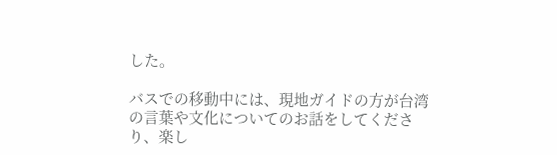した。

バスでの移動中には、現地ガイドの方が台湾の言葉や文化についてのお話をしてくださり、楽し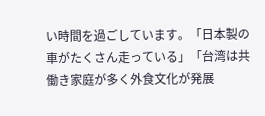い時間を過ごしています。「日本製の車がたくさん走っている」「台湾は共働き家庭が多く外食文化が発展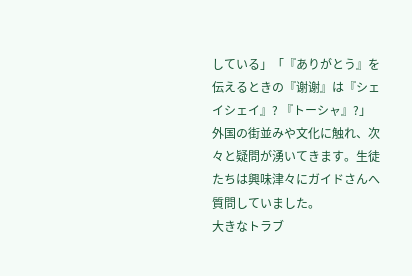している」「『ありがとう』を伝えるときの『谢谢』は『シェイシェイ』? 『トーシャ』?」
外国の街並みや文化に触れ、次々と疑問が湧いてきます。生徒たちは興味津々にガイドさんへ質問していました。
大きなトラブ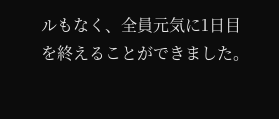ルもなく、全員元気に1日目を終えることができました。